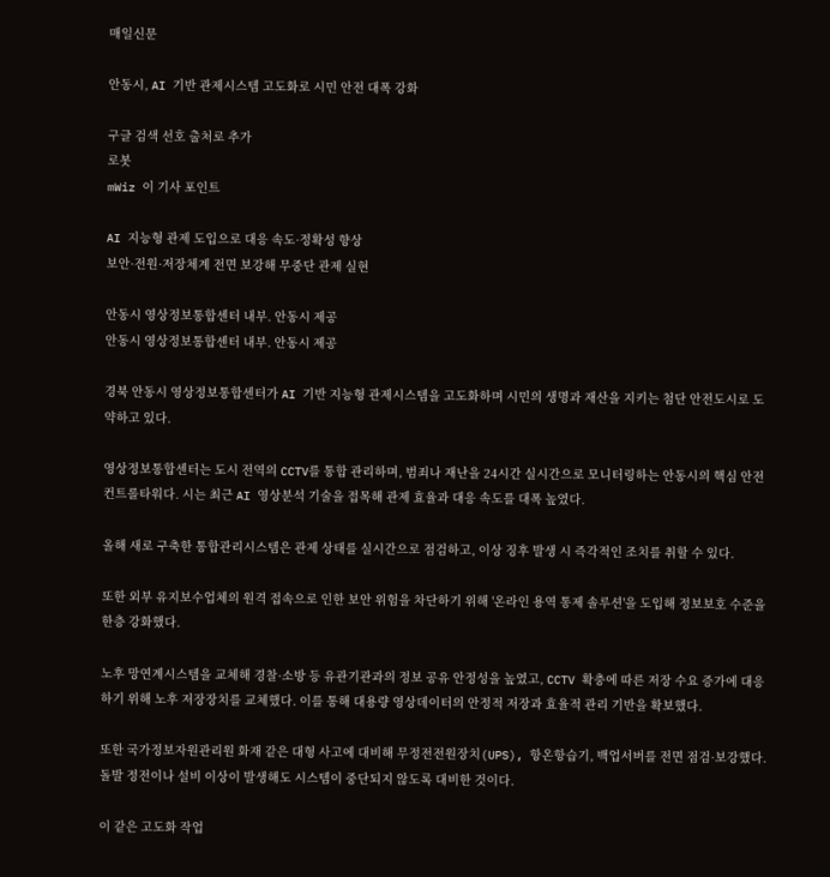매일신문

안동시, AI 기반 관제시스템 고도화로 시민 안전 대폭 강화

구글 검색 선호 출처로 추가
로봇
mWiz 이 기사 포인트

AI 지능형 관제 도입으로 대응 속도·정확성 향상
보안·전원·저장체계 전면 보강해 무중단 관제 실현

안동시 영상정보통합센터 내부. 안동시 제공
안동시 영상정보통합센터 내부. 안동시 제공

경북 안동시 영상정보통합센터가 AI 기반 지능형 관제시스템을 고도화하며 시민의 생명과 재산을 지키는 첨단 안전도시로 도약하고 있다.

영상정보통합센터는 도시 전역의 CCTV를 통합 관리하며, 범죄나 재난을 24시간 실시간으로 모니터링하는 안동시의 핵심 안전 컨트롤타워다. 시는 최근 AI 영상분석 기술을 접목해 관제 효율과 대응 속도를 대폭 높였다.

올해 새로 구축한 통합관리시스템은 관제 상태를 실시간으로 점검하고, 이상 징후 발생 시 즉각적인 조치를 취할 수 있다.

또한 외부 유지보수업체의 원격 접속으로 인한 보안 위험을 차단하기 위해 '온라인 용역 통제 솔루션'을 도입해 정보보호 수준을 한층 강화했다.

노후 망연계시스템을 교체해 경찰·소방 등 유관기관과의 정보 공유 안정성을 높였고, CCTV 확충에 따른 저장 수요 증가에 대응하기 위해 노후 저장장치를 교체했다. 이를 통해 대용량 영상데이터의 안정적 저장과 효율적 관리 기반을 확보했다.

또한 국가정보자원관리원 화재 같은 대형 사고에 대비해 무정전전원장치(UPS), 항온항습기, 백업서버를 전면 점검·보강했다. 돌발 정전이나 설비 이상이 발생해도 시스템이 중단되지 않도록 대비한 것이다.

이 같은 고도화 작업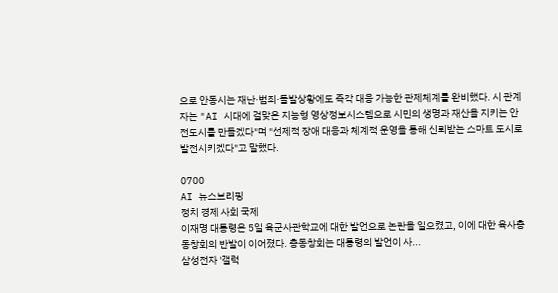으로 안동시는 재난·범죄·돌발상황에도 즉각 대응 가능한 관제체계를 완비했다. 시 관계자는 "AI 시대에 걸맞은 지능형 영상정보시스템으로 시민의 생명과 재산을 지키는 안전도시를 만들겠다"며 "선제적 장애 대응과 체계적 운영을 통해 신뢰받는 스마트 도시로 발전시키겠다"고 말했다.

0700
AI 뉴스브리핑
정치 경제 사회 국제
이재명 대통령은 5일 육군사관학교에 대한 발언으로 논란을 일으켰고, 이에 대한 육사총동창회의 반발이 이어졌다. 총동창회는 대통령의 발언이 사...
삼성전자 '갤럭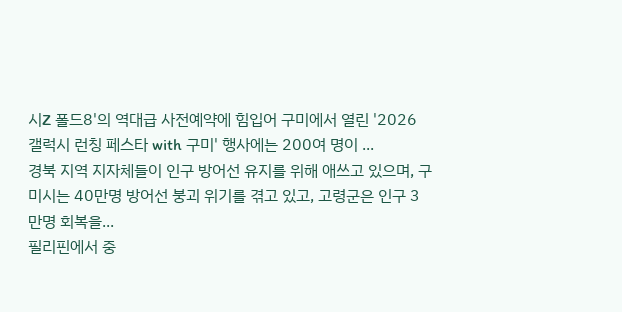시Z 폴드8'의 역대급 사전예약에 힘입어 구미에서 열린 '2026 갤럭시 런칭 페스타 with 구미' 행사에는 200여 명이 ...
경북 지역 지자체들이 인구 방어선 유지를 위해 애쓰고 있으며, 구미시는 40만명 방어선 붕괴 위기를 겪고 있고, 고령군은 인구 3만명 회복을...
필리핀에서 중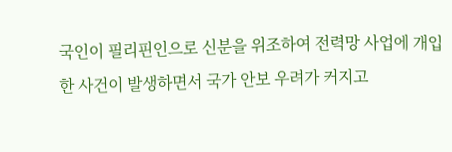국인이 필리핀인으로 신분을 위조하여 전력망 사업에 개입한 사건이 발생하면서 국가 안보 우려가 커지고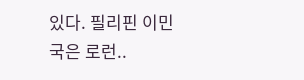있다. 필리핀 이민국은 로런..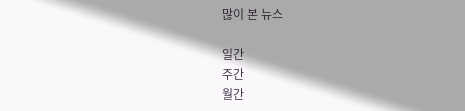많이 본 뉴스

일간
주간
월간